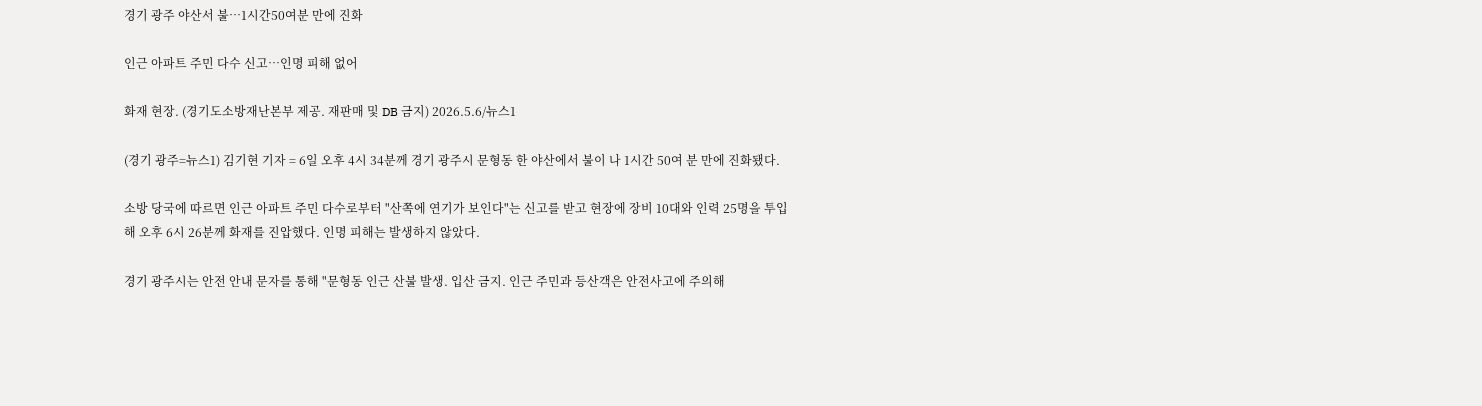경기 광주 야산서 불…1시간50여분 만에 진화

인근 아파트 주민 다수 신고…인명 피해 없어

화재 현장. (경기도소방재난본부 제공. 재판매 및 DB 금지) 2026.5.6/뉴스1

(경기 광주=뉴스1) 김기현 기자 = 6일 오후 4시 34분께 경기 광주시 문형동 한 야산에서 불이 나 1시간 50여 분 만에 진화됐다.

소방 당국에 따르면 인근 아파트 주민 다수로부터 "산쪽에 연기가 보인다"는 신고를 받고 현장에 장비 10대와 인력 25명을 투입해 오후 6시 26분께 화재를 진압했다. 인명 피해는 발생하지 않았다.

경기 광주시는 안전 안내 문자를 통해 "문형동 인근 산불 발생. 입산 금지. 인근 주민과 등산객은 안전사고에 주의해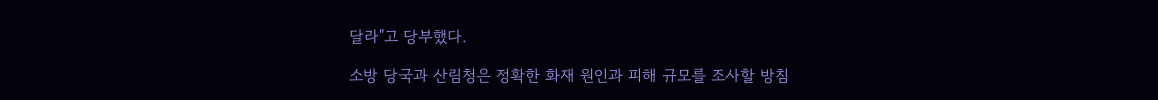달라"고 당부했다.

소방 당국과 산림청은 정확한 화재 원인과 피해 규모를 조사할 방침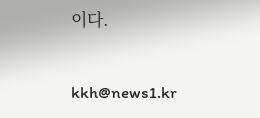이다.

kkh@news1.kr